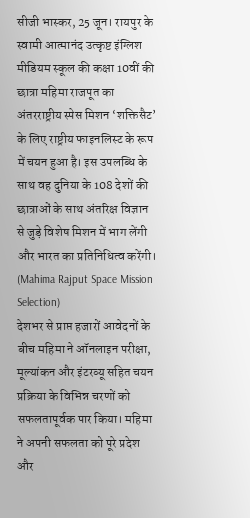सीजी भास्कर, 25 जून। रायपुर के स्वामी आत्मानंद उत्कृष्ट इंग्लिश मीडियम स्कूल की कक्षा 10वीं की छात्रा महिमा राजपूत का अंतरराष्ट्रीय स्पेस मिशन ‘शक्तिसैट’ के लिए राष्ट्रीय फाइनलिस्ट के रूप में चयन हुआ है। इस उपलब्धि के साथ वह दुनिया के 108 देशों की छात्राओं के साथ अंतरिक्ष विज्ञान से जुड़े विशेष मिशन में भाग लेंगी और भारत का प्रतिनिधित्व करेंगी। (Mahima Rajput Space Mission Selection)
देशभर से प्राप्त हजारों आवेदनों के बीच महिमा ने ऑनलाइन परीक्षा, मूल्यांकन और इंटरव्यू सहित चयन प्रक्रिया के विभिन्न चरणों को सफलतापूर्वक पार किया। महिमा ने अपनी सफलता को पूरे प्रदेश और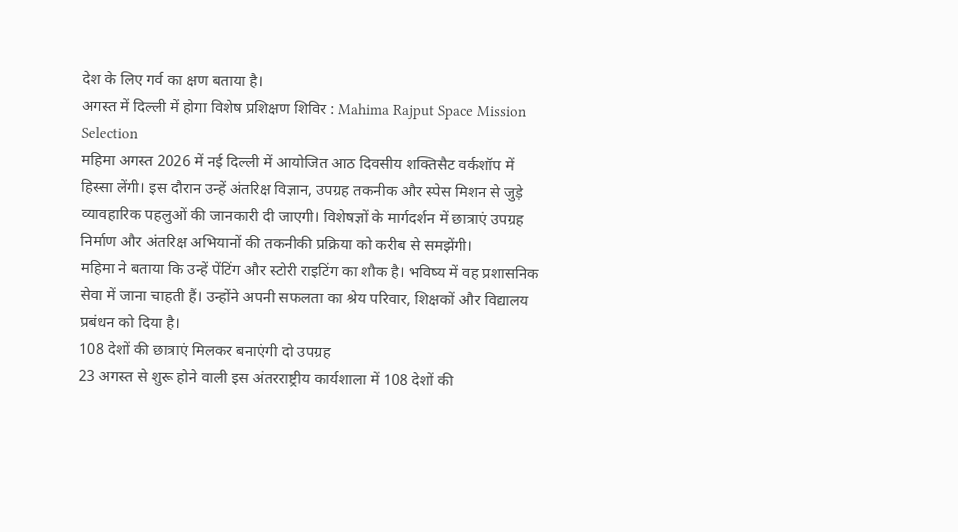देश के लिए गर्व का क्षण बताया है।
अगस्त में दिल्ली में होगा विशेष प्रशिक्षण शिविर : Mahima Rajput Space Mission Selection
महिमा अगस्त 2026 में नई दिल्ली में आयोजित आठ दिवसीय शक्तिसैट वर्कशॉप में हिस्सा लेंगी। इस दौरान उन्हें अंतरिक्ष विज्ञान, उपग्रह तकनीक और स्पेस मिशन से जुड़े व्यावहारिक पहलुओं की जानकारी दी जाएगी। विशेषज्ञों के मार्गदर्शन में छात्राएं उपग्रह निर्माण और अंतरिक्ष अभियानों की तकनीकी प्रक्रिया को करीब से समझेंगी।
महिमा ने बताया कि उन्हें पेंटिंग और स्टोरी राइटिंग का शौक है। भविष्य में वह प्रशासनिक सेवा में जाना चाहती हैं। उन्होंने अपनी सफलता का श्रेय परिवार, शिक्षकों और विद्यालय प्रबंधन को दिया है।
108 देशों की छात्राएं मिलकर बनाएंगी दो उपग्रह
23 अगस्त से शुरू होने वाली इस अंतरराष्ट्रीय कार्यशाला में 108 देशों की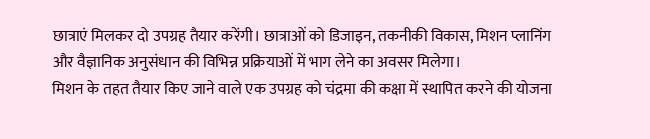छात्राएं मिलकर दो उपग्रह तैयार करेंगी। छात्राओं को डिजाइन, तकनीकी विकास, मिशन प्लानिंग और वैज्ञानिक अनुसंधान की विभिन्न प्रक्रियाओं में भाग लेने का अवसर मिलेगा।
मिशन के तहत तैयार किए जाने वाले एक उपग्रह को चंद्रमा की कक्षा में स्थापित करने की योजना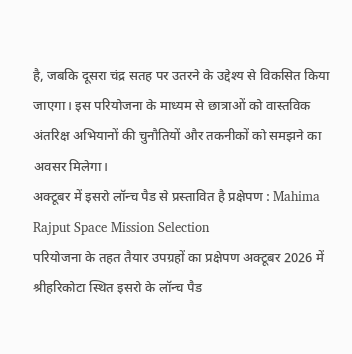है, जबकि दूसरा चंद्र सतह पर उतरने के उद्देश्य से विकसित किया जाएगा। इस परियोजना के माध्यम से छात्राओं को वास्तविक अंतरिक्ष अभियानों की चुनौतियों और तकनीकों को समझने का अवसर मिलेगा।
अक्टूबर में इसरो लॉन्च पैड से प्रस्तावित है प्रक्षेपण : Mahima Rajput Space Mission Selection
परियोजना के तहत तैयार उपग्रहों का प्रक्षेपण अक्टूबर 2026 में श्रीहरिकोटा स्थित इसरो के लॉन्च पैड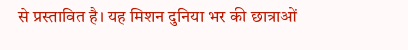से प्रस्तावित है। यह मिशन दुनिया भर की छात्राओं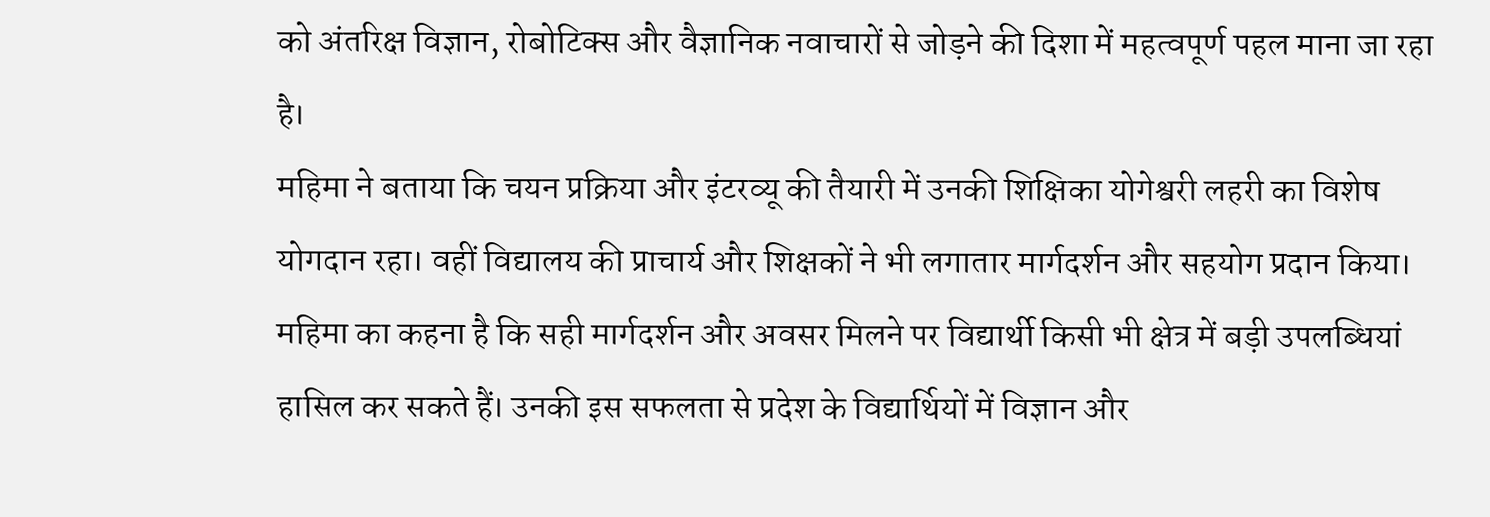को अंतरिक्ष विज्ञान, रोबोटिक्स और वैज्ञानिक नवाचारों से जोड़ने की दिशा में महत्वपूर्ण पहल माना जा रहा है।
महिमा ने बताया कि चयन प्रक्रिया और इंटरव्यू की तैयारी में उनकी शिक्षिका योगेश्वरी लहरी का विशेष योगदान रहा। वहीं विद्यालय की प्राचार्य और शिक्षकों ने भी लगातार मार्गदर्शन और सहयोग प्रदान किया।
महिमा का कहना है कि सही मार्गदर्शन और अवसर मिलने पर विद्यार्थी किसी भी क्षेत्र में बड़ी उपलब्धियां हासिल कर सकते हैं। उनकी इस सफलता से प्रदेश के विद्यार्थियों में विज्ञान और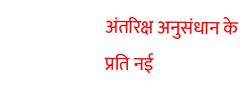अंतरिक्ष अनुसंधान के प्रति नई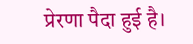प्रेरणा पैदा हुई है।